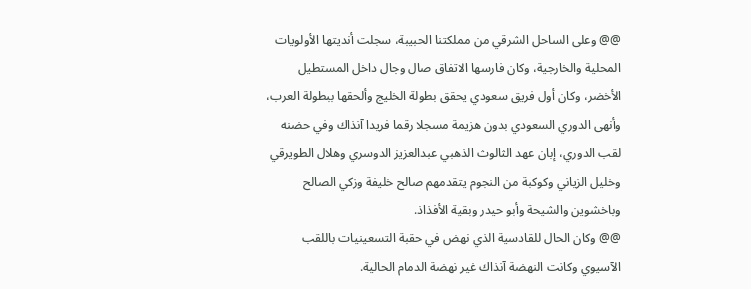@@ وعلى الساحل الشرقي من مملكتنا الحبيبة، سجلت أنديتها الأولويات المحلية والخارجية، وكان فارسها الاتفاق صال وجال داخل المستطيل الأخضر، وكان أول فريق سعودي يحقق بطولة الخليج وألحقها ببطولة العرب، وأنهى الدوري السعودي بدون هزيمة مسجلا رقما فريدا آنذاك وفي حضنه لقب الدوري، إبان عهد الثالوث الذهبي عبدالعزيز الدوسري وهلال الطويرقي وخليل الزياني وكوكبة من النجوم يتقدمهم صالح خليفة وزكي الصالح وباخشوين والشيحة وأبو حيدر وبقية الأفذاذ.
@@ وكان الحال للقادسية الذي نهض في حقبة التسعينيات باللقب الآسيوي وكانت النهضة آنذاك غير نهضة الدمام الحالية.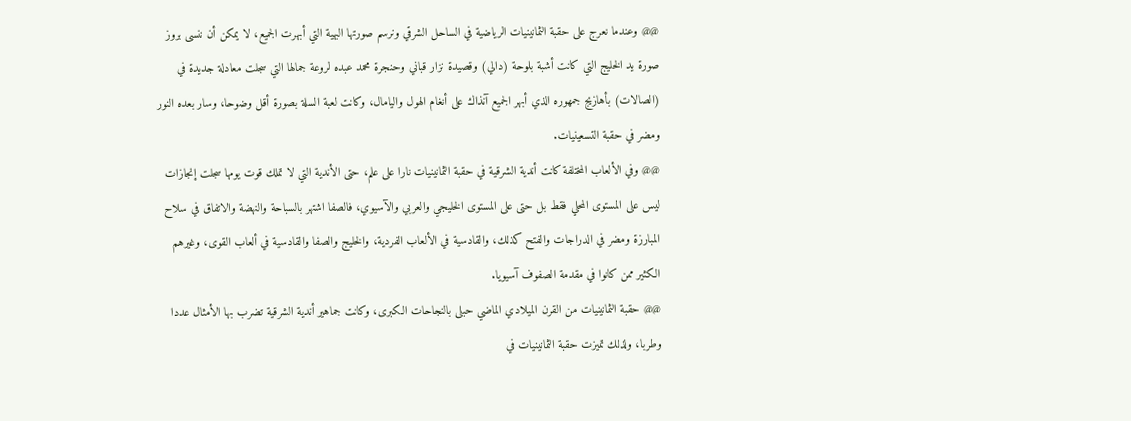@@ وعندما نعرج على حقبة الثمانينيات الرياضية في الساحل الشرقي ونرسم صورتها البهية التي أبهرت الجميع، لا يمكن أن ننسى بروز صورة يد الخليج التي كانت أشبة بلوحة (دالي) وقصيدة نزار قباني وحنجرة محمد عبده لروعة جمالها التي سجلت معادلة جديدة في (الصالات) بأهازيج جمهوره الذي أبهر الجميع آنذاك على أنغام الهول واليامال، وكانت لعبة السلة بصورة أقل وضوحا، وسار بعده النور ومضر في حقبة التسعينيات.
@@ وفي الألعاب المختلفة كانت أندية الشرقية في حقبة الثمانينيات نارا على علم، حتى الأندية التي لا تملك قوت يومها سجلت إنجازات ليس على المستوى المحلي فقط بل حتى على المستوى الخليجي والعربي والآسيوي، فالصفا اشتهر بالسباحة والنهضة والاتفاق في سلاح المبارزة ومضر في الدراجات والفتح كذلك، والقادسية في الألعاب الفردية، والخليج والصفا والقادسية في ألعاب القوى، وغيرهم الكثير ممن كانوا في مقدمة الصفوف آسيويا.
@@ حقبة الثمانينيات من القرن الميلادي الماضي حبلى بالنجاحات الكبرى، وكانت جماهير أندية الشرقية تضرب بها الأمثال عددا وطربا، ولذلك تميزت حقبة الثمانينيات في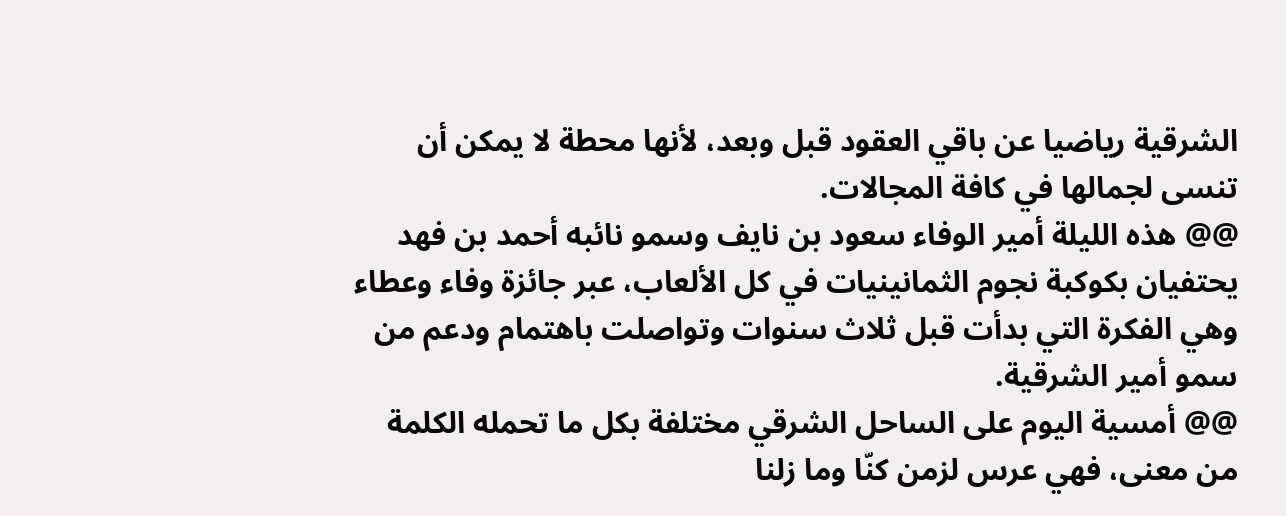الشرقية رياضيا عن باقي العقود قبل وبعد، لأنها محطة لا يمكن أن تنسى لجمالها في كافة المجالات.
@@ هذه الليلة أمير الوفاء سعود بن نايف وسمو نائبه أحمد بن فهد يحتفيان بكوكبة نجوم الثمانينيات في كل الألعاب، عبر جائزة وفاء وعطاء وهي الفكرة التي بدأت قبل ثلاث سنوات وتواصلت باهتمام ودعم من سمو أمير الشرقية.
@@ أمسية اليوم على الساحل الشرقي مختلفة بكل ما تحمله الكلمة من معنى، فهي عرس لزمن كنّا وما زلنا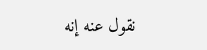نقول عنه إنه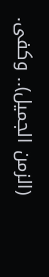(الزمن الجميل).. وكفى.